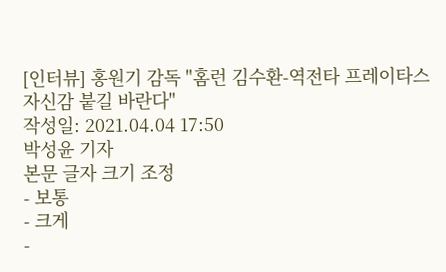[인터뷰] 홍원기 감독 "홈런 김수환-역전타 프레이타스 자신감 붙길 바란다"
작성일: 2021.04.04 17:50
박성윤 기자
본문 글자 크기 조정
- 보통
- 크게
-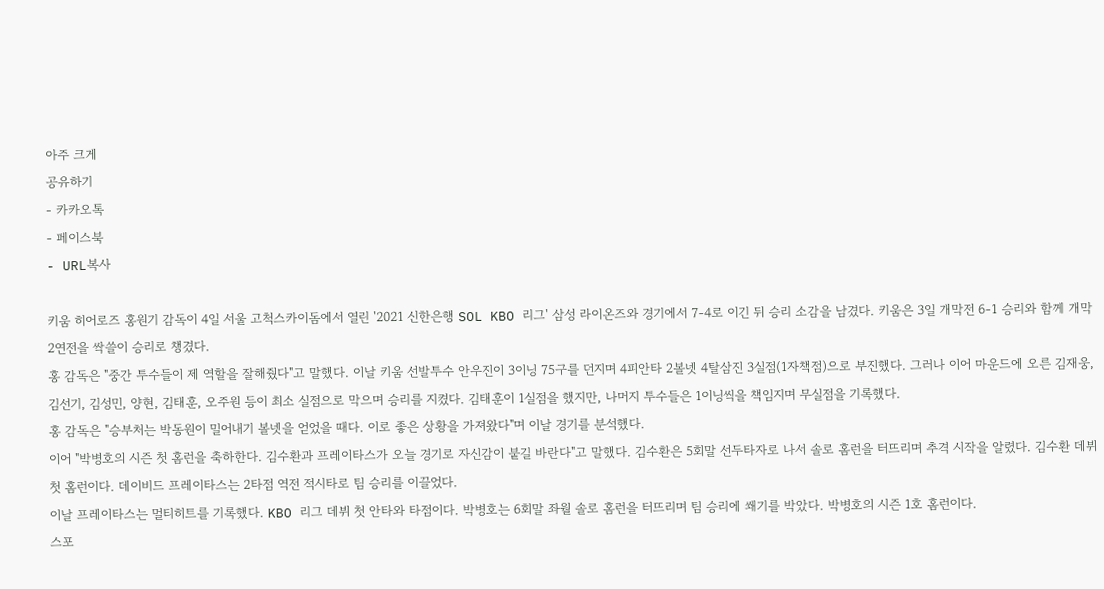아주 크게
공유하기
- 카카오톡
- 페이스북
- URL복사

키움 히어로즈 홍원기 감독이 4일 서울 고척스카이돔에서 열린 '2021 신한은행 SOL KBO 리그' 삼성 라이온즈와 경기에서 7-4로 이긴 뒤 승리 소감을 남겼다. 키움은 3일 개막전 6-1 승리와 함께 개막 2연전을 싹쓸이 승리로 챙겼다.
홍 감독은 "중간 투수들이 제 역할을 잘해줬다"고 말했다. 이날 키움 선발투수 안우진이 3이닝 75구를 던지며 4피안타 2볼넷 4탈삼진 3실점(1자책점)으로 부진했다. 그러나 이어 마운드에 오른 김재웅, 김선기, 김성민, 양현, 김태훈, 오주원 등이 최소 실점으로 막으며 승리를 지켰다. 김태훈이 1실점을 했지만, 나머지 투수들은 1이닝씩을 책임지며 무실점을 기록했다.
홍 감독은 "승부처는 박동원이 밀어내기 볼넷을 얻었을 때다. 이로 좋은 상황을 가져왔다"며 이날 경기를 분석했다.
이어 "박병호의 시즌 첫 홈런을 축하한다. 김수환과 프레이타스가 오늘 경기로 자신감이 붙길 바란다"고 말했다. 김수환은 5회말 선두타자로 나서 솔로 홈런을 터뜨리며 추격 시작을 알렸다. 김수환 데뷔 첫 홈런이다. 데이비드 프레이타스는 2타점 역전 적시타로 팀 승리를 이끌었다.
이날 프레이타스는 멀티히트를 기록했다. KBO 리그 데뷔 첫 안타와 타점이다. 박병호는 6회말 좌월 솔로 홈런을 터뜨리며 팀 승리에 쐐기를 박았다. 박병호의 시즌 1호 홈런이다.
스포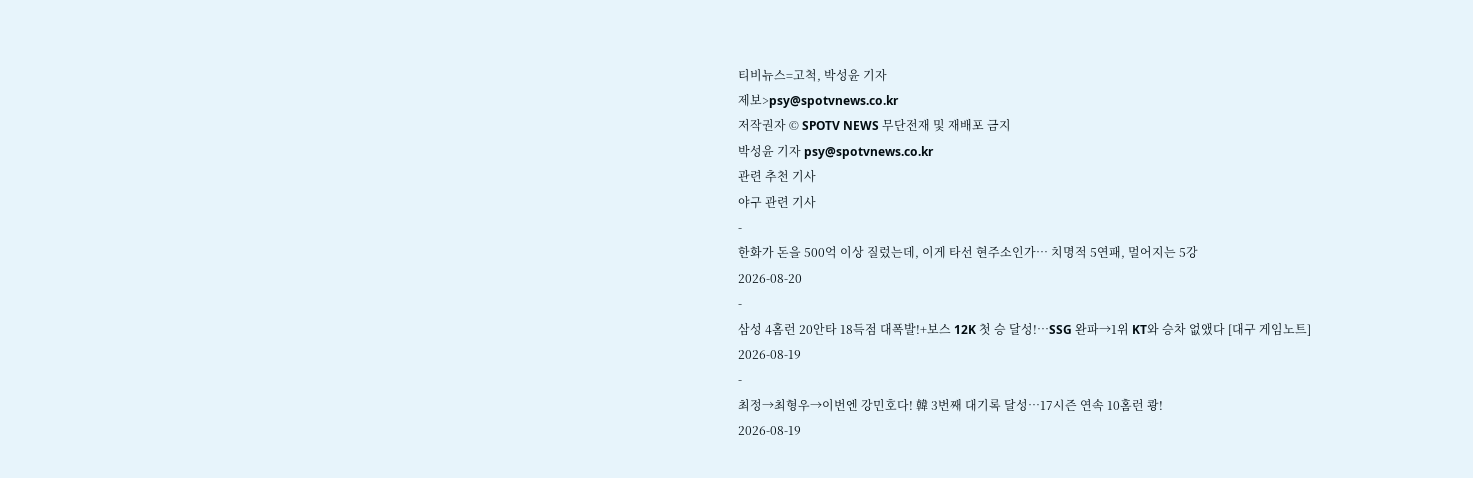티비뉴스=고척, 박성윤 기자
제보>psy@spotvnews.co.kr
저작권자 © SPOTV NEWS 무단전재 및 재배포 금지
박성윤 기자 psy@spotvnews.co.kr
관련 추천 기사
야구 관련 기사
-
한화가 돈을 500억 이상 질렀는데, 이게 타선 현주소인가… 치명적 5연패, 멀어지는 5강
2026-08-20
-
삼성 4홈런 20안타 18득점 대폭발!+보스 12K 첫 승 달성!…SSG 완파→1위 KT와 승차 없앴다 [대구 게임노트]
2026-08-19
-
최정→최형우→이번엔 강민호다! 韓 3번째 대기록 달성…17시즌 연속 10홈런 쾅!
2026-08-19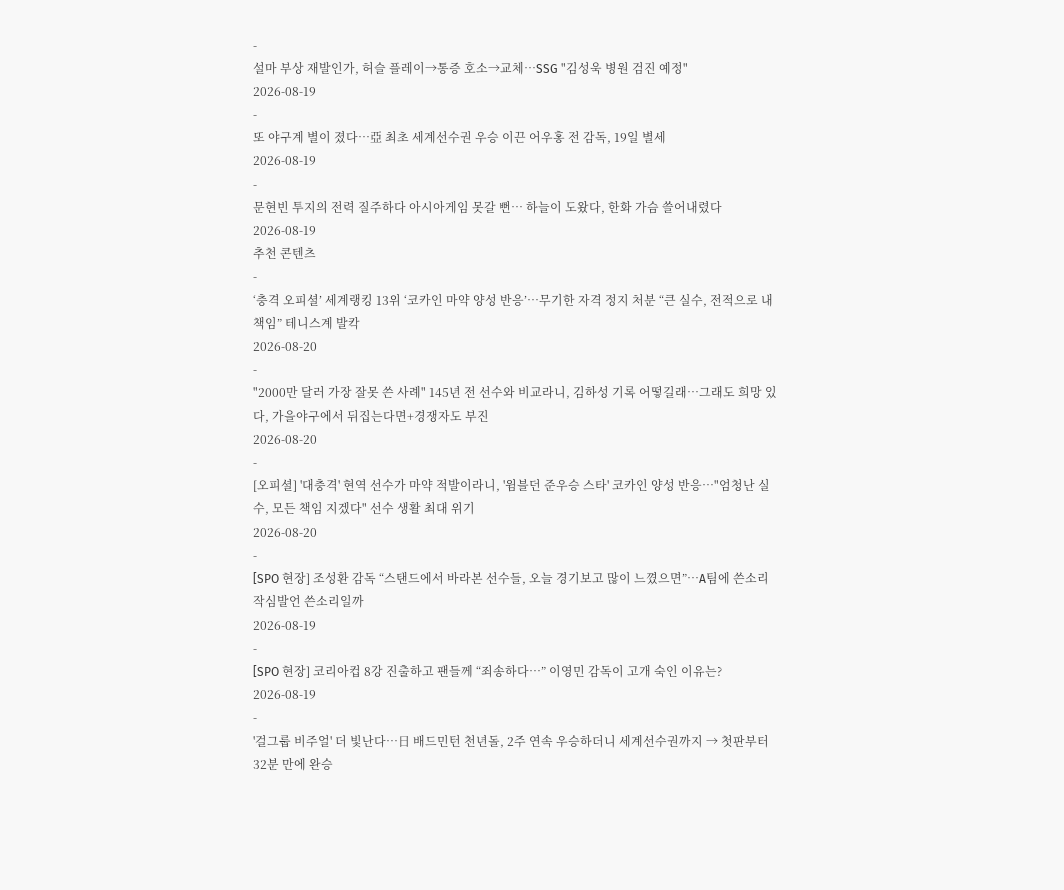-
설마 부상 재발인가, 허슬 플레이→통증 호소→교체…SSG "김성욱 병원 검진 예정"
2026-08-19
-
또 야구계 별이 졌다…亞 최초 세계선수권 우승 이끈 어우홍 전 감독, 19일 별세
2026-08-19
-
문현빈 투지의 전력 질주하다 아시아게임 못갈 뻔… 하늘이 도왔다, 한화 가슴 쓸어내렸다
2026-08-19
추천 콘텐츠
-
‘충격 오피셜’ 세계랭킹 13위 ‘코카인 마약 양성 반응’…무기한 자격 정지 처분 “큰 실수, 전적으로 내 책임” 테니스계 발칵
2026-08-20
-
"2000만 달러 가장 잘못 쓴 사례" 145년 전 선수와 비교라니, 김하성 기록 어떻길래…그래도 희망 있다, 가을야구에서 뒤집는다면+경쟁자도 부진
2026-08-20
-
[오피셜] '대충격' 현역 선수가 마약 적발이라니, '윔블던 준우승 스타' 코카인 양성 반응…"엄청난 실수, 모든 책임 지겠다" 선수 생활 최대 위기
2026-08-20
-
[SPO 현장] 조성환 감독 “스탠드에서 바라본 선수들, 오늘 경기보고 많이 느꼈으면”…A팀에 쓴소리 작심발언 쓴소리일까
2026-08-19
-
[SPO 현장] 코리아컵 8강 진출하고 팬들께 “죄송하다…” 이영민 감독이 고개 숙인 이유는?
2026-08-19
-
'걸그룹 비주얼' 더 빛난다…日 배드민턴 천년돌, 2주 연속 우승하더니 세계선수권까지 → 첫판부터 32분 만에 완승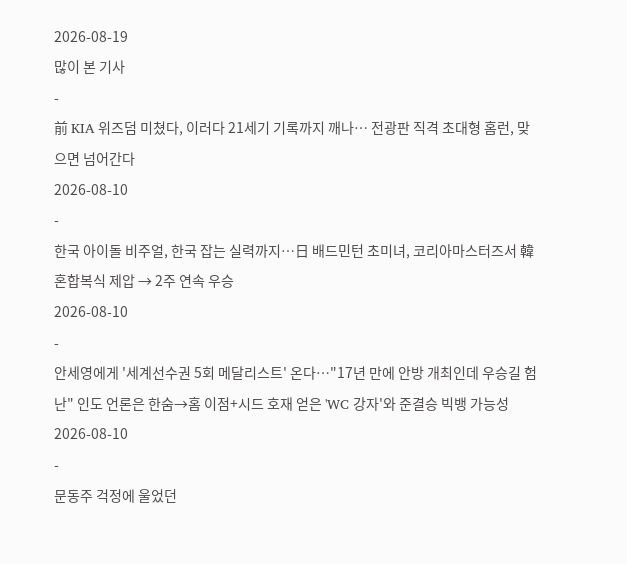2026-08-19
많이 본 기사
-
前 KIA 위즈덤 미쳤다, 이러다 21세기 기록까지 깨나… 전광판 직격 초대형 홈런, 맞으면 넘어간다
2026-08-10
-
한국 아이돌 비주얼, 한국 잡는 실력까지…日 배드민턴 초미녀, 코리아마스터즈서 韓 혼합복식 제압 → 2주 연속 우승
2026-08-10
-
안세영에게 '세계선수권 5회 메달리스트' 온다…"17년 만에 안방 개최인데 우승길 험난" 인도 언론은 한숨→홈 이점+시드 호재 얻은 'WC 강자'와 준결승 빅뱅 가능성
2026-08-10
-
문동주 걱정에 울었던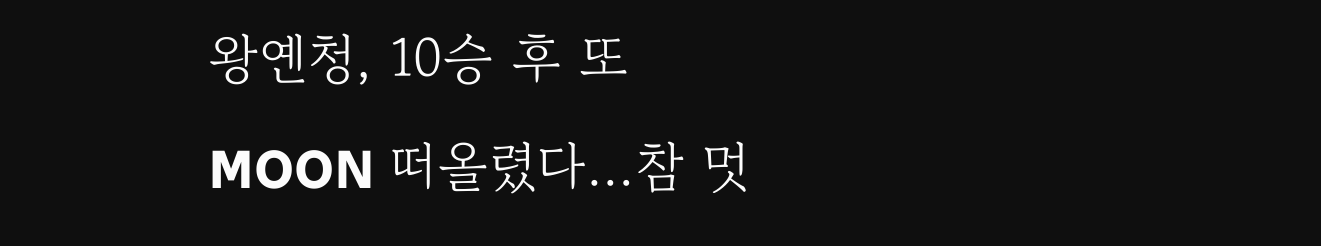왕옌청, 10승 후 또 MOON 떠올렸다…참 멋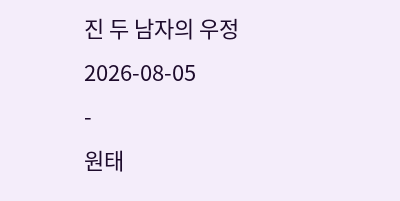진 두 남자의 우정
2026-08-05
-
원태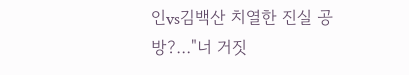인vs김백산 치열한 진실 공방?…"너 거짓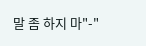말 좀 하지 마"-"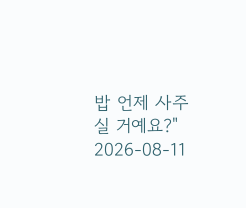밥 언제 사주실 거예요?"
2026-08-11